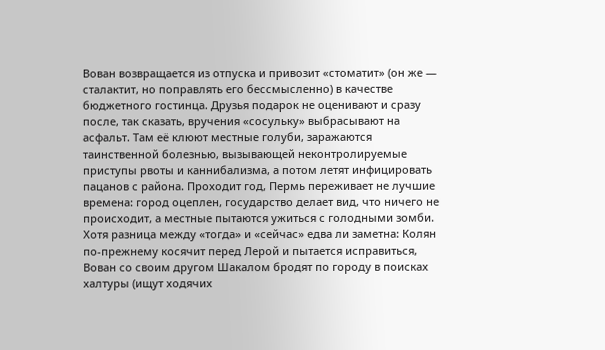Вован возвращается из отпуска и привозит «стоматит» (он же — сталактит, но поправлять его бессмысленно) в качестве бюджетного гостинца. Друзья подарок не оценивают и сразу после, так сказать, вручения «сосульку» выбрасывают на асфальт. Там её клюют местные голуби, заражаются таинственной болезнью, вызывающей неконтролируемые приступы рвоты и каннибализма, а потом летят инфицировать пацанов с района. Проходит год, Пермь переживает не лучшие времена: город оцеплен, государство делает вид, что ничего не происходит, а местные пытаются ужиться с голодными зомби. Хотя разница между «тогда» и «сейчас» едва ли заметна: Колян по-прежнему косячит перед Лерой и пытается исправиться, Вован со своим другом Шакалом бродят по городу в поисках халтуры (ищут ходячих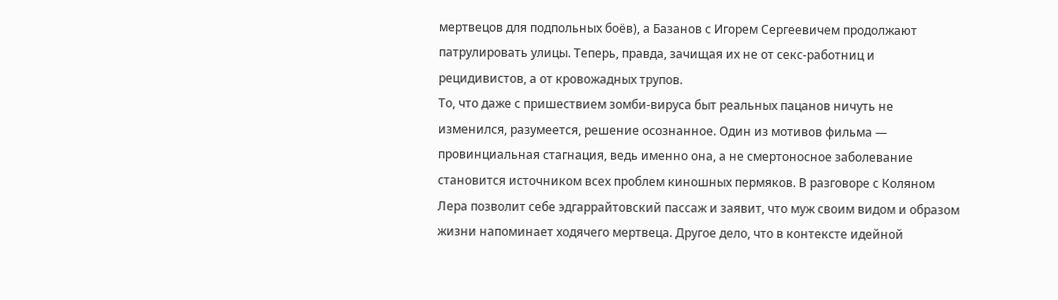мертвецов для подпольных боёв), а Базанов с Игорем Сергеевичем продолжают патрулировать улицы. Теперь, правда, зачищая их не от секс-работниц и рецидивистов, а от кровожадных трупов.
То, что даже с пришествием зомби-вируса быт реальных пацанов ничуть не изменился, разумеется, решение осознанное. Один из мотивов фильма — провинциальная стагнация, ведь именно она, а не смертоносное заболевание становится источником всех проблем киношных пермяков. В разговоре с Коляном Лера позволит себе эдгаррайтовский пассаж и заявит, что муж своим видом и образом жизни напоминает ходячего мертвеца. Другое дело, что в контексте идейной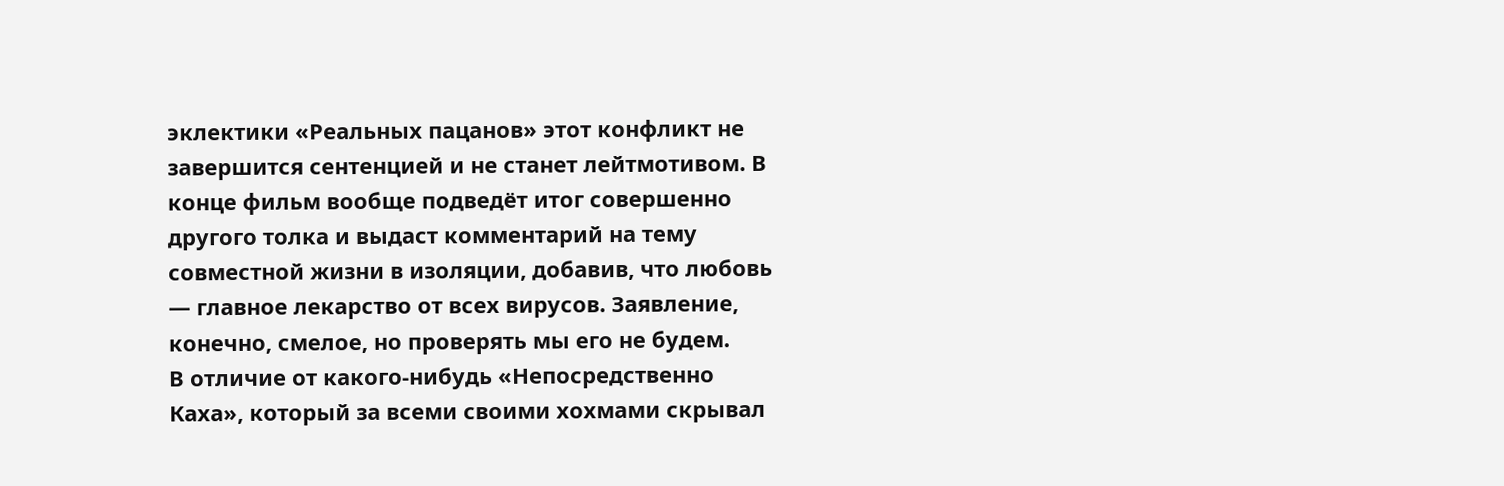эклектики «Реальных пацанов» этот конфликт не завершится сентенцией и не станет лейтмотивом. В конце фильм вообще подведёт итог совершенно другого толка и выдаст комментарий на тему совместной жизни в изоляции, добавив, что любовь — главное лекарство от всех вирусов. Заявление, конечно, смелое, но проверять мы его не будем.
В отличие от какого-нибудь «Непосредственно Каха», который за всеми своими хохмами скрывал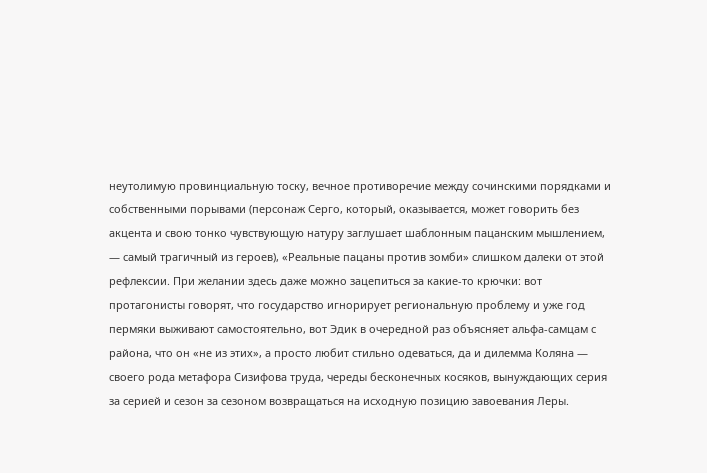неутолимую провинциальную тоску, вечное противоречие между сочинскими порядками и собственными порывами (персонаж Серго, который, оказывается, может говорить без акцента и свою тонко чувствующую натуру заглушает шаблонным пацанским мышлением, — самый трагичный из героев), «Реальные пацаны против зомби» слишком далеки от этой рефлексии. При желании здесь даже можно зацепиться за какие-то крючки: вот протагонисты говорят, что государство игнорирует региональную проблему и уже год пермяки выживают самостоятельно, вот Эдик в очередной раз объясняет альфа-самцам с района, что он «не из этих», а просто любит стильно одеваться, да и дилемма Коляна — своего рода метафора Сизифова труда, череды бесконечных косяков, вынуждающих серия за серией и сезон за сезоном возвращаться на исходную позицию завоевания Леры.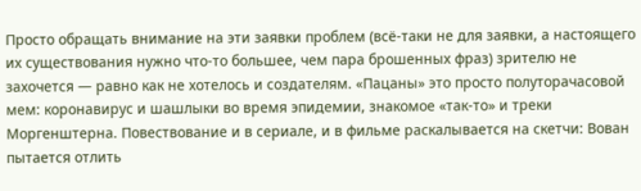Просто обращать внимание на эти заявки проблем (всё-таки не для заявки, а настоящего их существования нужно что-то большее, чем пара брошенных фраз) зрителю не захочется — равно как не хотелось и создателям. «Пацаны» это просто полуторачасовой мем: коронавирус и шашлыки во время эпидемии, знакомое «так-то» и треки Моргенштерна. Повествование и в сериале, и в фильме раскалывается на скетчи: Вован пытается отлить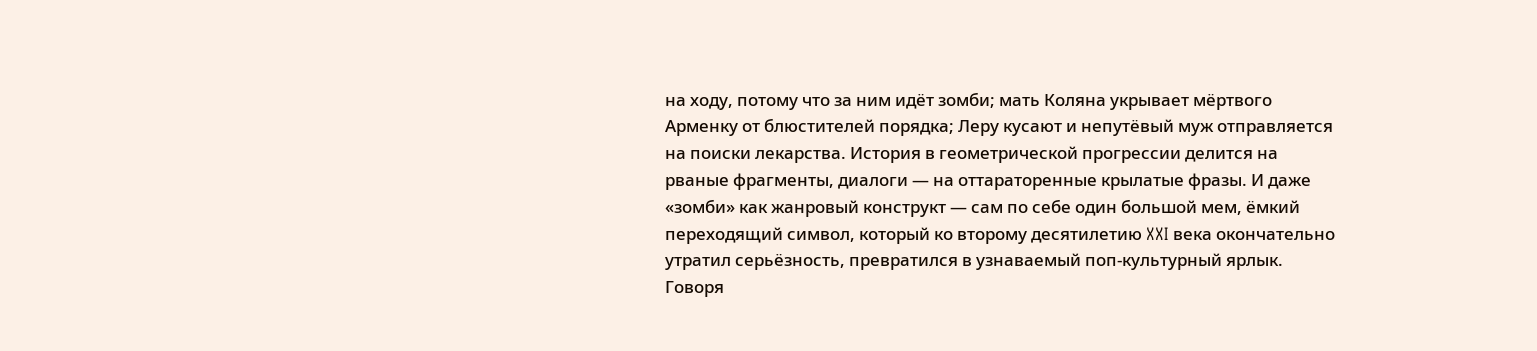на ходу, потому что за ним идёт зомби; мать Коляна укрывает мёртвого Арменку от блюстителей порядка; Леру кусают и непутёвый муж отправляется на поиски лекарства. История в геометрической прогрессии делится на рваные фрагменты, диалоги — на оттараторенные крылатые фразы. И даже «зомби» как жанровый конструкт — сам по себе один большой мем, ёмкий переходящий символ, который ко второму десятилетию XXI века окончательно утратил серьёзность, превратился в узнаваемый поп-культурный ярлык.
Говоря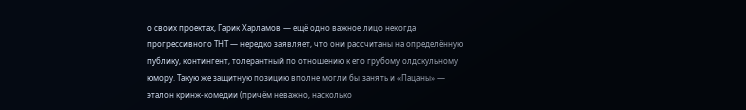о своих проектах, Гарик Харламов — ещё одно важное лицо некогда прогрессивного ТНТ — нередко заявляет, что они рассчитаны на определённую публику, контингент, толерантный по отношению к его грубому олдскульному юмору. Такую же защитную позицию вполне могли бы занять и «Пацаны» — эталон кринж-комедии (причём неважно, насколько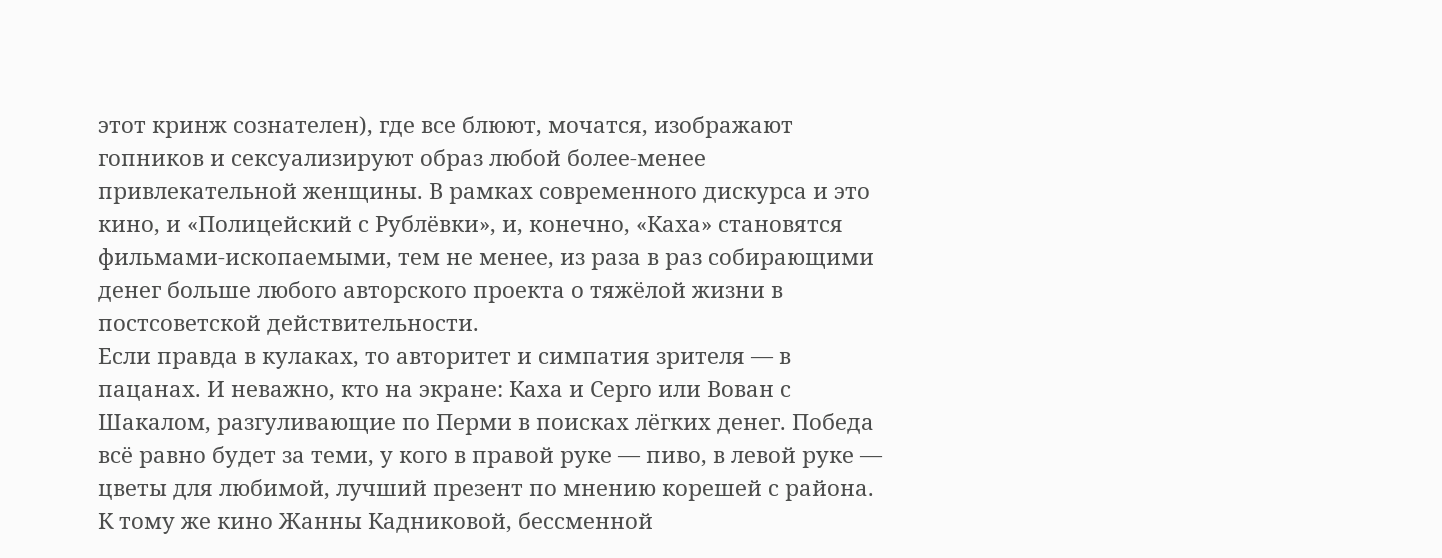этот кринж сознателен), где все блюют, мочатся, изображают гопников и сексуализируют образ любой более-менее привлекательной женщины. В рамках современного дискурса и это кино, и «Полицейский с Рублёвки», и, конечно, «Каха» становятся фильмами-ископаемыми, тем не менее, из раза в раз собирающими денег больше любого авторского проекта о тяжёлой жизни в постсоветской действительности.
Если правда в кулаках, то авторитет и симпатия зрителя — в пацанах. И неважно, кто на экране: Каха и Серго или Вован с Шакалом, разгуливающие по Перми в поисках лёгких денег. Победа всё равно будет за теми, у кого в правой руке — пиво, в левой руке — цветы для любимой, лучший презент по мнению корешей с района. К тому же кино Жанны Кадниковой, бессменной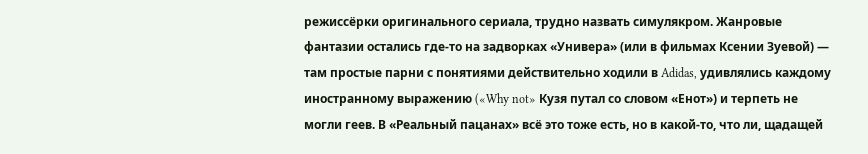режиссёрки оригинального сериала, трудно назвать симулякром. Жанровые фантазии остались где-то на задворках «Универа» (или в фильмах Ксении Зуевой) — там простые парни с понятиями действительно ходили в Adidas, удивлялись каждому иностранному выражению («Why not» Кузя путал со словом «Енот») и терпеть не могли геев. В «Реальный пацанах» всё это тоже есть, но в какой-то, что ли, щадащей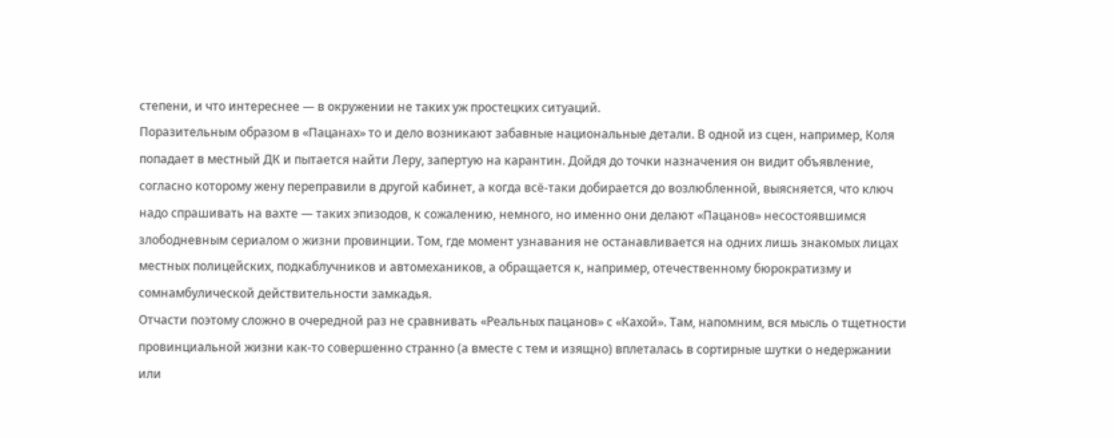степени, и что интереснее — в окружении не таких уж простецких ситуаций.
Поразительным образом в «Пацанах» то и дело возникают забавные национальные детали. В одной из сцен, например, Коля попадает в местный ДК и пытается найти Леру, запертую на карантин. Дойдя до точки назначения он видит объявление, согласно которому жену переправили в другой кабинет, а когда всё-таки добирается до возлюбленной, выясняется, что ключ надо спрашивать на вахте — таких эпизодов, к сожалению, немного, но именно они делают «Пацанов» несостоявшимся злободневным сериалом о жизни провинции. Том, где момент узнавания не останавливается на одних лишь знакомых лицах местных полицейских, подкаблучников и автомехаников, а обращается к, например, отечественному бюрократизму и сомнамбулической действительности замкадья.
Отчасти поэтому сложно в очередной раз не сравнивать «Реальных пацанов» с «Кахой». Там, напомним, вся мысль о тщетности провинциальной жизни как-то совершенно странно (а вместе с тем и изящно) вплеталась в сортирные шутки о недержании или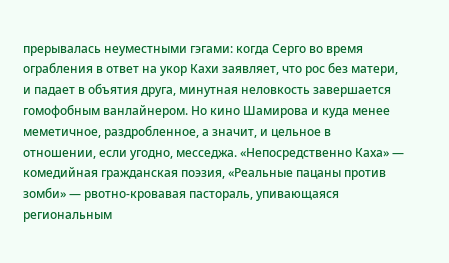прерывалась неуместными гэгами: когда Серго во время ограбления в ответ на укор Кахи заявляет, что рос без матери, и падает в объятия друга, минутная неловкость завершается гомофобным ванлайнером. Но кино Шамирова и куда менее меметичное, раздробленное, а значит, и цельное в отношении, если угодно, месседжа. «Непосредственно Каха» — комедийная гражданская поэзия, «Реальные пацаны против зомби» — рвотно-кровавая пастораль, упивающаяся региональным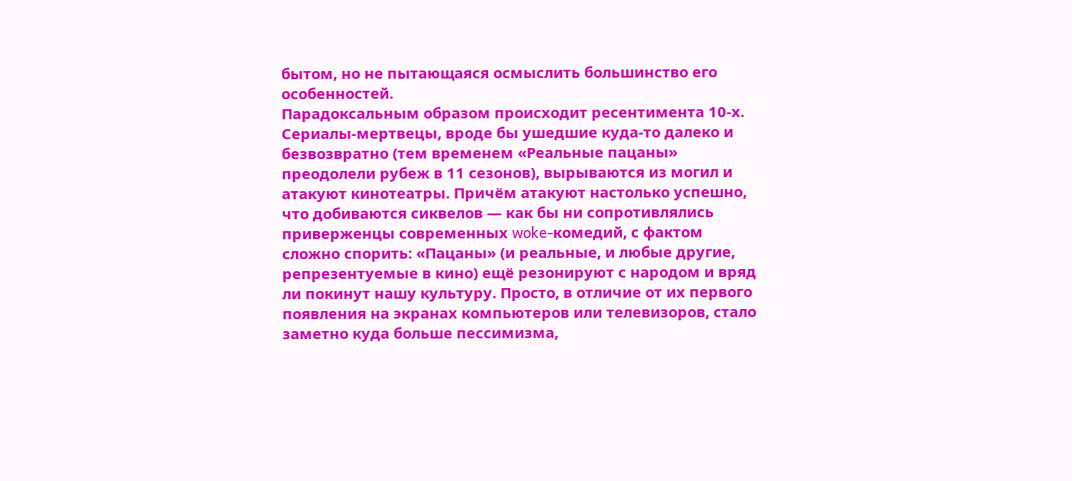бытом, но не пытающаяся осмыслить большинство его особенностей.
Парадоксальным образом происходит ресентимента 10-х. Сериалы-мертвецы, вроде бы ушедшие куда-то далеко и безвозвратно (тем временем «Реальные пацаны» преодолели рубеж в 11 сезонов), вырываются из могил и атакуют кинотеатры. Причём атакуют настолько успешно, что добиваются сиквелов — как бы ни сопротивлялись приверженцы современных woke-комедий, с фактом сложно спорить: «Пацаны» (и реальные, и любые другие, репрезентуемые в кино) ещё резонируют с народом и вряд ли покинут нашу культуру. Просто, в отличие от их первого появления на экранах компьютеров или телевизоров, стало заметно куда больше пессимизма,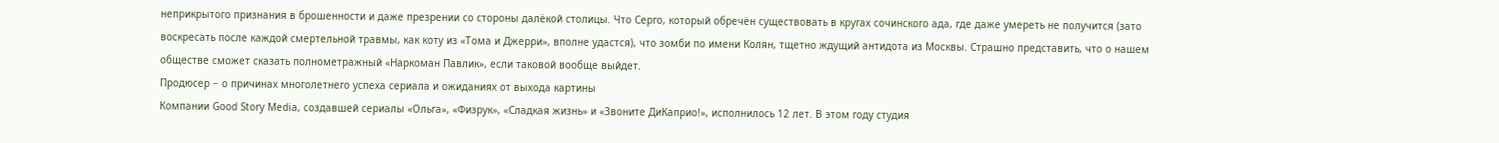неприкрытого признания в брошенности и даже презрении со стороны далёкой столицы. Что Серго, который обречён существовать в кругах сочинского ада, где даже умереть не получится (зато воскресать после каждой смертельной травмы, как коту из «Тома и Джерри», вполне удастся), что зомби по имени Колян, тщетно ждущий антидота из Москвы. Страшно представить, что о нашем обществе сможет сказать полнометражный «Наркоман Павлик», если таковой вообще выйдет.
Продюсер − о причинах многолетнего успеха сериала и ожиданиях от выхода картины
Компании Good Story Media, создавшей сериалы «Ольга», «Физрук», «Сладкая жизнь» и «Звоните ДиКаприо!», исполнилось 12 лет. В этом году студия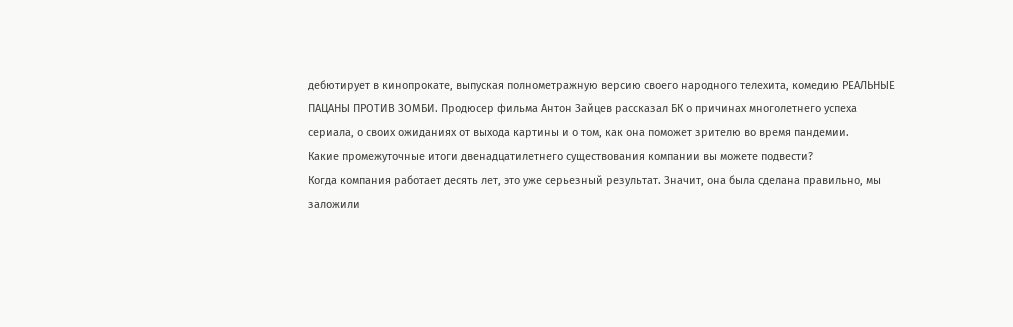дебютирует в кинопрокате, выпуская полнометражную версию своего народного телехита, комедию РЕАЛЬНЫЕ ПАЦАНЫ ПРОТИВ ЗОМБИ. Продюсер фильма Антон Зайцев рассказал БК о причинах многолетнего успеха сериала, о своих ожиданиях от выхода картины и о том, как она поможет зрителю во время пандемии.
Какие промежуточные итоги двенадцатилетнего существования компании вы можете подвести?
Когда компания работает десять лет, это уже серьезный результат. Значит, она была сделана правильно, мы заложили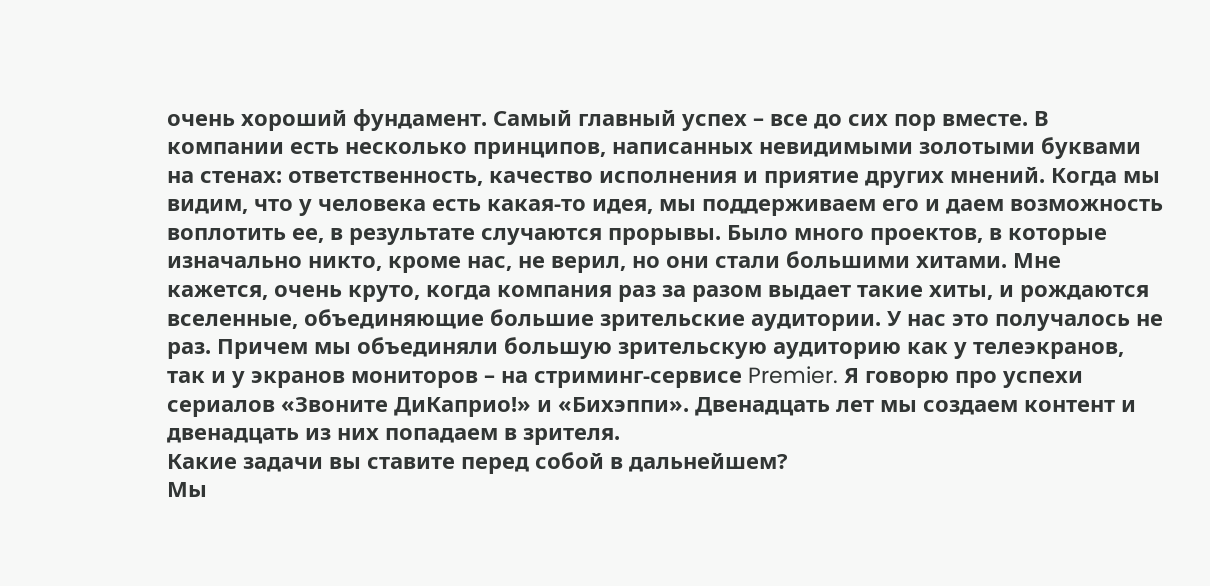очень хороший фундамент. Самый главный успех – все до сих пор вместе. В компании есть несколько принципов, написанных невидимыми золотыми буквами на стенах: ответственность, качество исполнения и приятие других мнений. Когда мы видим, что у человека есть какая-то идея, мы поддерживаем его и даем возможность воплотить ее, в результате случаются прорывы. Было много проектов, в которые изначально никто, кроме нас, не верил, но они стали большими хитами. Мне кажется, очень круто, когда компания раз за разом выдает такие хиты, и рождаются вселенные, объединяющие большие зрительские аудитории. У нас это получалось не раз. Причем мы объединяли большую зрительскую аудиторию как у телеэкранов, так и у экранов мониторов – на стриминг-сервисе Premier. Я говорю про успехи сериалов «Звоните ДиКаприо!» и «Бихэппи». Двенадцать лет мы создаем контент и двенадцать из них попадаем в зрителя.
Какие задачи вы ставите перед собой в дальнейшем?
Мы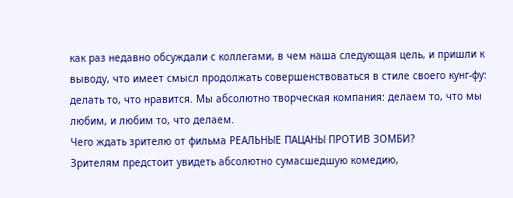как раз недавно обсуждали с коллегами, в чем наша следующая цель, и пришли к выводу, что имеет смысл продолжать совершенствоваться в стиле своего кунг-фу: делать то, что нравится. Мы абсолютно творческая компания: делаем то, что мы любим, и любим то, что делаем.
Чего ждать зрителю от фильма РЕАЛЬНЫЕ ПАЦАНЫ ПРОТИВ ЗОМБИ?
Зрителям предстоит увидеть абсолютно сумасшедшую комедию,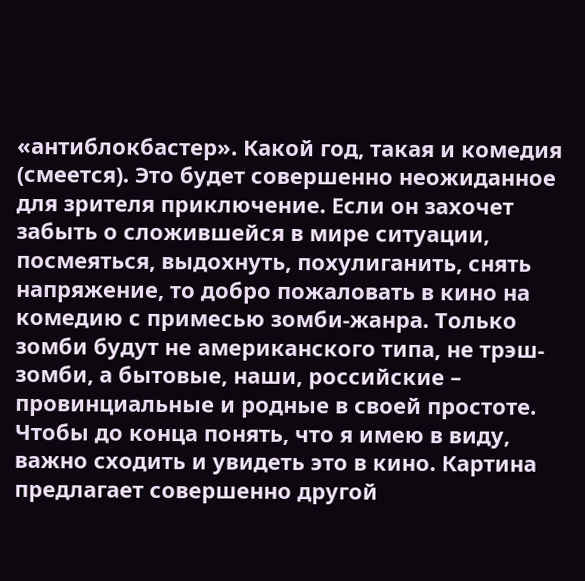«антиблокбастер». Какой год, такая и комедия (смеется). Это будет совершенно неожиданное для зрителя приключение. Если он захочет забыть о сложившейся в мире ситуации, посмеяться, выдохнуть, похулиганить, снять напряжение, то добро пожаловать в кино на комедию с примесью зомби-жанра. Только зомби будут не американского типа, не трэш-зомби, а бытовые, наши, российские – провинциальные и родные в своей простоте. Чтобы до конца понять, что я имею в виду, важно сходить и увидеть это в кино. Картина предлагает совершенно другой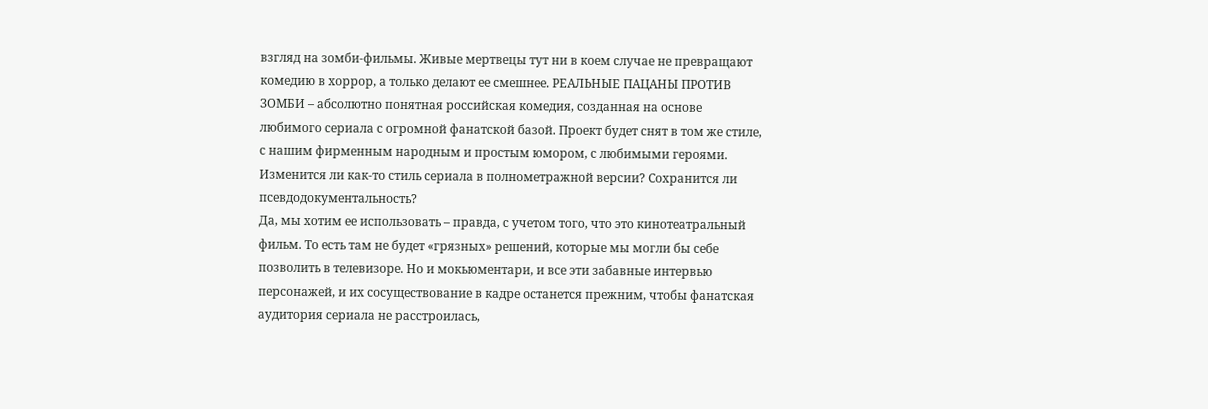взгляд на зомби-фильмы. Живые мертвецы тут ни в коем случае не превращают комедию в хоррор, а только делают ее смешнее. РЕАЛЬНЫЕ ПАЦАНЫ ПРОТИВ ЗОМБИ – абсолютно понятная российская комедия, созданная на основе любимого сериала с огромной фанатской базой. Проект будет снят в том же стиле, с нашим фирменным народным и простым юмором, с любимыми героями.
Изменится ли как-то стиль сериала в полнометражной версии? Сохранится ли псевдодокументальность?
Да, мы хотим ее использовать – правда, с учетом того, что это кинотеатральный фильм. То есть там не будет «грязных» решений, которые мы могли бы себе позволить в телевизоре. Но и мокьюментари, и все эти забавные интервью персонажей, и их сосуществование в кадре останется прежним, чтобы фанатская аудитория сериала не расстроилась,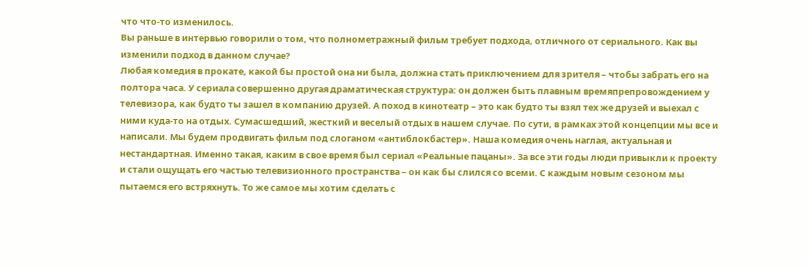что что-то изменилось.
Вы раньше в интервью говорили о том, что полнометражный фильм требует подхода, отличного от сериального. Как вы изменили подход в данном случае?
Любая комедия в прокате, какой бы простой она ни была, должна стать приключением для зрителя – чтобы забрать его на полтора часа. У сериала совершенно другая драматическая структура: он должен быть плавным времяпрепровождением у телевизора, как будто ты зашел в компанию друзей. А поход в кинотеатр – это как будто ты взял тех же друзей и выехал с ними куда-то на отдых. Сумасшедший, жесткий и веселый отдых в нашем случае. По сути, в рамках этой концепции мы все и написали. Мы будем продвигать фильм под слоганом «антиблокбастер». Наша комедия очень наглая, актуальная и нестандартная. Именно такая, каким в свое время был сериал «Реальные пацаны». За все эти годы люди привыкли к проекту и стали ощущать его частью телевизионного пространства – он как бы слился со всеми. С каждым новым сезоном мы пытаемся его встряхнуть. То же самое мы хотим сделать с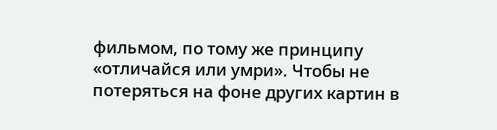фильмом, по тому же принципу «отличайся или умри». Чтобы не потеряться на фоне других картин в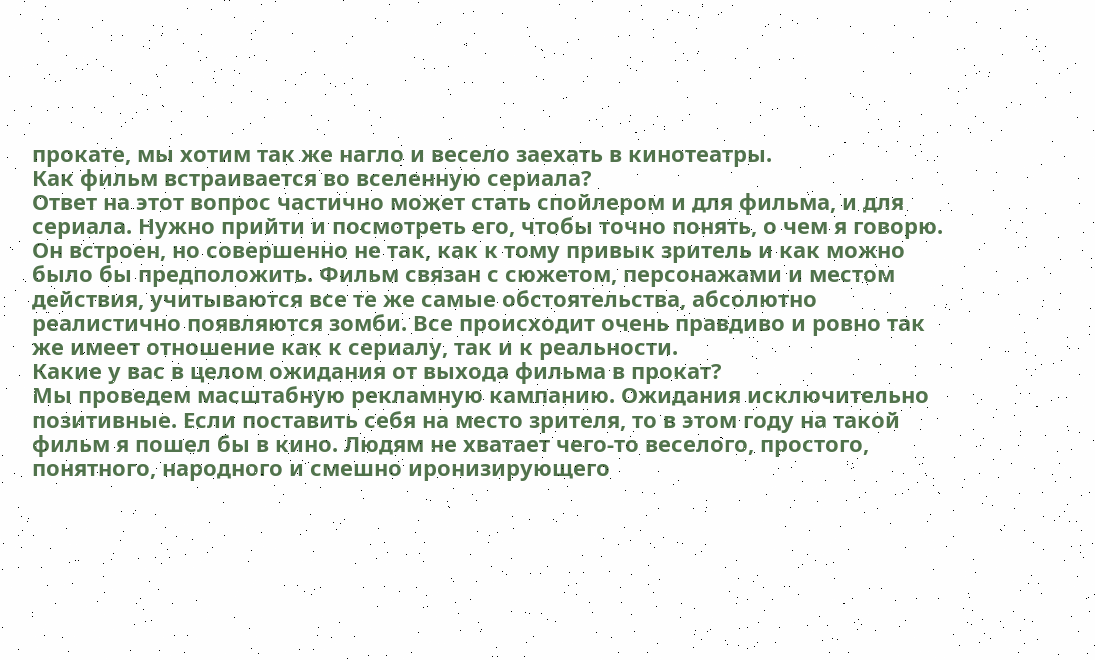прокате, мы хотим так же нагло и весело заехать в кинотеатры.
Как фильм встраивается во вселенную сериала?
Ответ на этот вопрос частично может стать спойлером и для фильма, и для сериала. Нужно прийти и посмотреть его, чтобы точно понять, о чем я говорю. Он встроен, но совершенно не так, как к тому привык зритель и как можно было бы предположить. Фильм связан с сюжетом, персонажами и местом действия, учитываются все те же самые обстоятельства, абсолютно реалистично появляются зомби. Все происходит очень правдиво и ровно так же имеет отношение как к сериалу, так и к реальности.
Какие у вас в целом ожидания от выхода фильма в прокат?
Мы проведем масштабную рекламную кампанию. Ожидания исключительно позитивные. Если поставить себя на место зрителя, то в этом году на такой фильм я пошел бы в кино. Людям не хватает чего-то веселого, простого, понятного, народного и смешно иронизирующего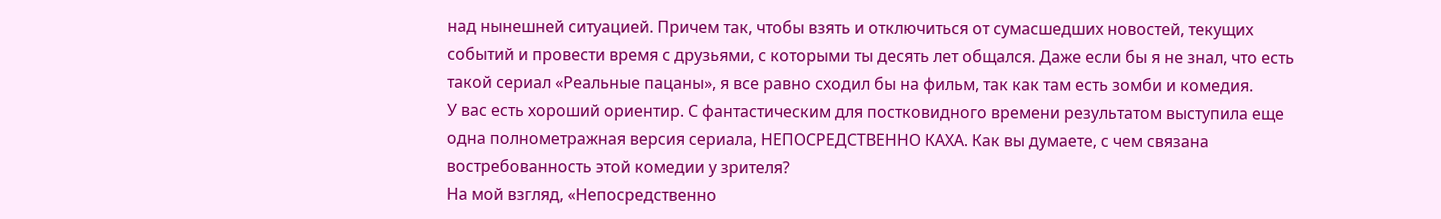над нынешней ситуацией. Причем так, чтобы взять и отключиться от сумасшедших новостей, текущих событий и провести время с друзьями, с которыми ты десять лет общался. Даже если бы я не знал, что есть такой сериал «Реальные пацаны», я все равно сходил бы на фильм, так как там есть зомби и комедия.
У вас есть хороший ориентир. С фантастическим для постковидного времени результатом выступила еще одна полнометражная версия сериала, НЕПОСРЕДСТВЕННО КАХА. Как вы думаете, с чем связана востребованность этой комедии у зрителя?
На мой взгляд, «Непосредственно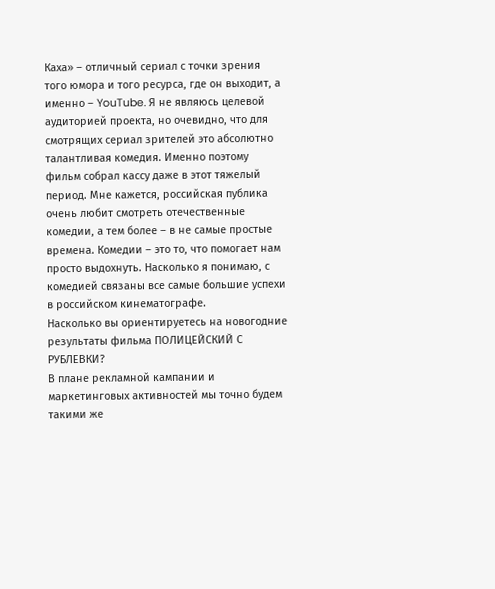Каха» – отличный сериал с точки зрения того юмора и того ресурса, где он выходит, а именно – YouTube. Я не являюсь целевой аудиторией проекта, но очевидно, что для смотрящих сериал зрителей это абсолютно талантливая комедия. Именно поэтому фильм собрал кассу даже в этот тяжелый период. Мне кажется, российская публика очень любит смотреть отечественные комедии, а тем более – в не самые простые времена. Комедии – это то, что помогает нам просто выдохнуть. Насколько я понимаю, с комедией связаны все самые большие успехи в российском кинематографе.
Насколько вы ориентируетесь на новогодние результаты фильма ПОЛИЦЕЙСКИЙ С РУБЛЕВКИ?
В плане рекламной кампании и маркетинговых активностей мы точно будем такими же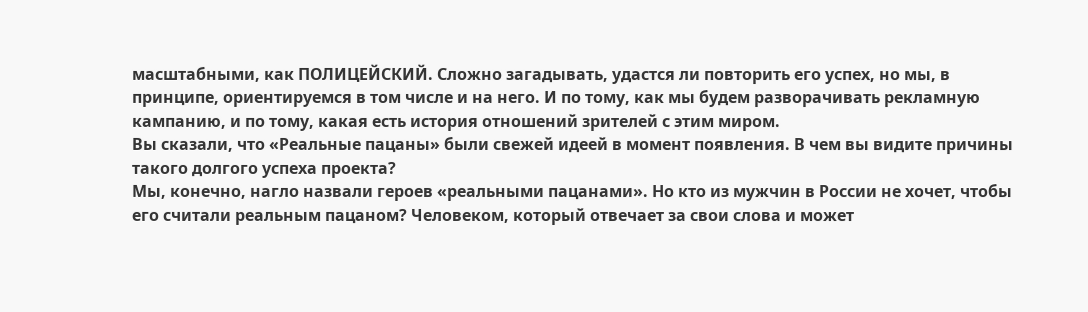масштабными, как ПОЛИЦЕЙСКИЙ. Сложно загадывать, удастся ли повторить его успех, но мы, в принципе, ориентируемся в том числе и на него. И по тому, как мы будем разворачивать рекламную кампанию, и по тому, какая есть история отношений зрителей с этим миром.
Вы сказали, что «Реальные пацаны» были свежей идеей в момент появления. В чем вы видите причины такого долгого успеха проекта?
Мы, конечно, нагло назвали героев «реальными пацанами». Но кто из мужчин в России не хочет, чтобы его считали реальным пацаном? Человеком, который отвечает за свои слова и может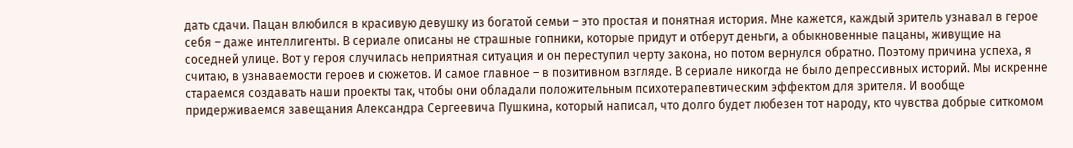дать сдачи. Пацан влюбился в красивую девушку из богатой семьи – это простая и понятная история. Мне кажется, каждый зритель узнавал в герое себя – даже интеллигенты. В сериале описаны не страшные гопники, которые придут и отберут деньги, а обыкновенные пацаны, живущие на соседней улице. Вот у героя случилась неприятная ситуация и он переступил черту закона, но потом вернулся обратно. Поэтому причина успеха, я считаю, в узнаваемости героев и сюжетов. И самое главное – в позитивном взгляде. В сериале никогда не было депрессивных историй. Мы искренне стараемся создавать наши проекты так, чтобы они обладали положительным психотерапевтическим эффектом для зрителя. И вообще придерживаемся завещания Александра Сергеевича Пушкина, который написал, что долго будет любезен тот народу, кто чувства добрые ситкомом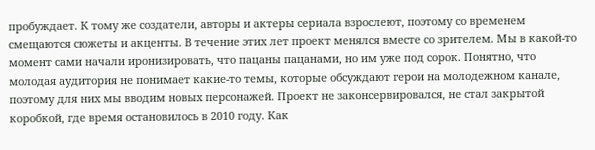пробуждает. К тому же создатели, авторы и актеры сериала взрослеют, поэтому со временем смещаются сюжеты и акценты. В течение этих лет проект менялся вместе со зрителем. Мы в какой-то момент сами начали иронизировать, что пацаны пацанами, но им уже под сорок. Понятно, что молодая аудитория не понимает какие-то темы, которые обсуждают герои на молодежном канале, поэтому для них мы вводим новых персонажей. Проект не законсервировался, не стал закрытой коробкой, где время остановилось в 2010 году. Как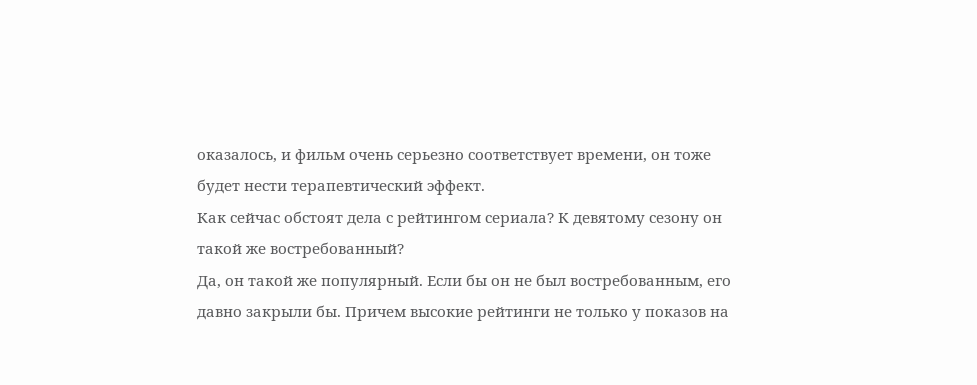оказалось, и фильм очень серьезно соответствует времени, он тоже будет нести терапевтический эффект.
Как сейчас обстоят дела с рейтингом сериала? К девятому сезону он такой же востребованный?
Да, он такой же популярный. Если бы он не был востребованным, его давно закрыли бы. Причем высокие рейтинги не только у показов на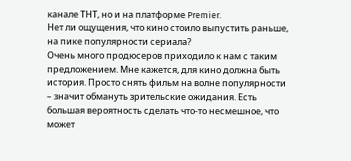канале ТНТ, но и на платформе Premier.
Нет ли ощущения, что кино стоило выпустить раньше, на пике популярности сериала?
Очень много продюсеров приходило к нам с таким предложением. Мне кажется, для кино должна быть история. Просто снять фильм на волне популярности – значит обмануть зрительские ожидания. Есть большая вероятность сделать что-то несмешное, что может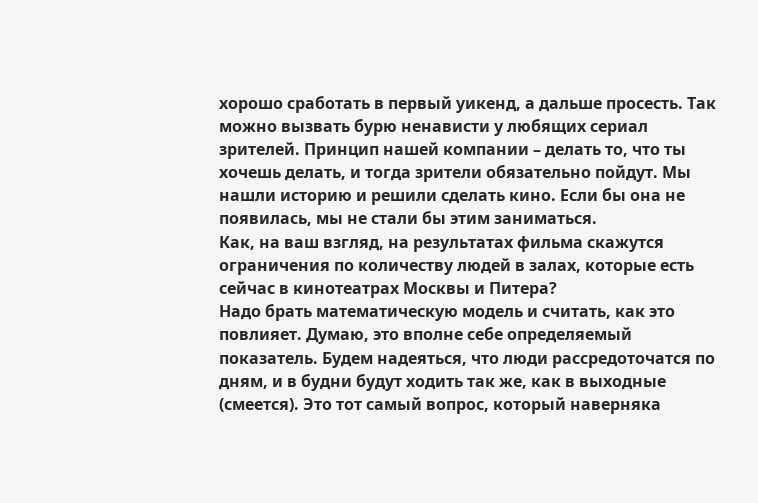хорошо сработать в первый уикенд, а дальше просесть. Так можно вызвать бурю ненависти у любящих сериал зрителей. Принцип нашей компании – делать то, что ты хочешь делать, и тогда зрители обязательно пойдут. Мы нашли историю и решили сделать кино. Если бы она не появилась, мы не стали бы этим заниматься.
Как, на ваш взгляд, на результатах фильма скажутся ограничения по количеству людей в залах, которые есть сейчас в кинотеатрах Москвы и Питера?
Надо брать математическую модель и считать, как это повлияет. Думаю, это вполне себе определяемый показатель. Будем надеяться, что люди рассредоточатся по дням, и в будни будут ходить так же, как в выходные (смеется). Это тот самый вопрос, который наверняка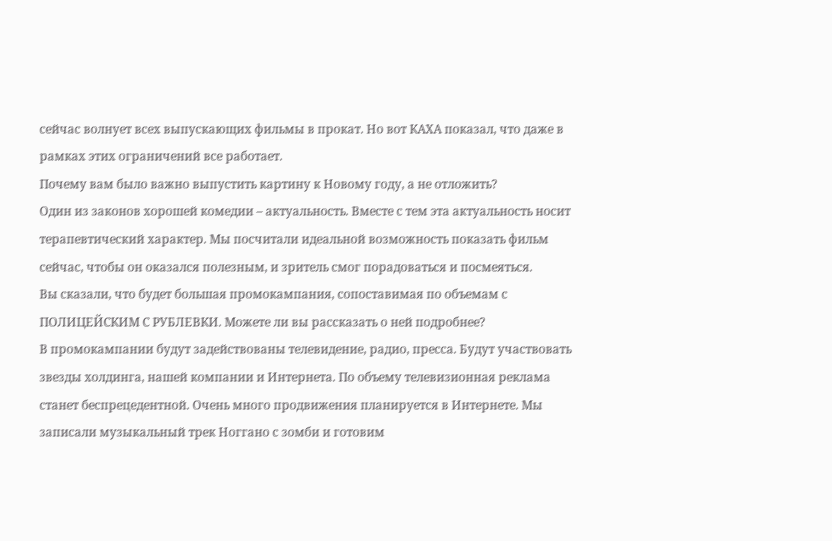сейчас волнует всех выпускающих фильмы в прокат. Но вот КАХА показал, что даже в рамках этих ограничений все работает.
Почему вам было важно выпустить картину к Новому году, а не отложить?
Один из законов хорошей комедии – актуальность. Вместе с тем эта актуальность носит терапевтический характер. Мы посчитали идеальной возможность показать фильм сейчас, чтобы он оказался полезным, и зритель смог порадоваться и посмеяться.
Вы сказали, что будет большая промокампания, сопоставимая по объемам с ПОЛИЦЕЙСКИМ С РУБЛЕВКИ. Можете ли вы рассказать о ней подробнее?
В промокампании будут задействованы телевидение, радио, пресса. Будут участвовать звезды холдинга, нашей компании и Интернета. По объему телевизионная реклама станет беспрецедентной. Очень много продвижения планируется в Интернете. Мы записали музыкальный трек Ноггано с зомби и готовим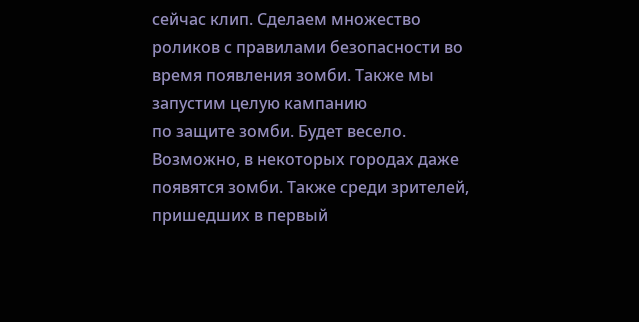сейчас клип. Сделаем множество роликов с правилами безопасности во время появления зомби. Также мы запустим целую кампанию
по защите зомби. Будет весело. Возможно, в некоторых городах даже появятся зомби. Также среди зрителей, пришедших в первый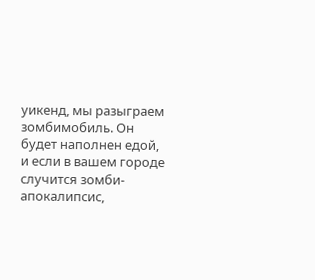уикенд, мы разыграем зомбимобиль. Он будет наполнен едой, и если в вашем городе случится зомби-апокалипсис,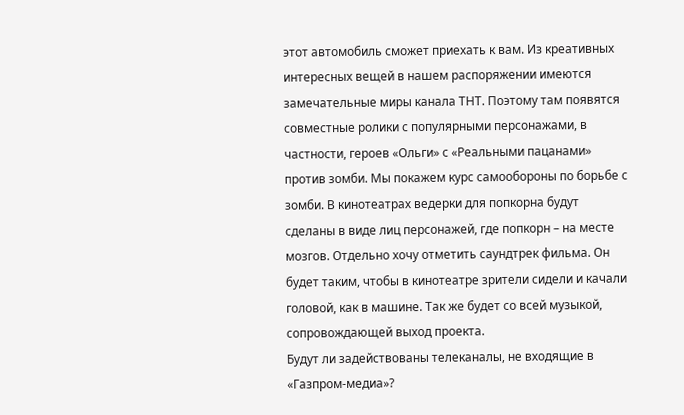этот автомобиль сможет приехать к вам. Из креативных интересных вещей в нашем распоряжении имеются замечательные миры канала ТНТ. Поэтому там появятся совместные ролики с популярными персонажами, в частности, героев «Ольги» с «Реальными пацанами» против зомби. Мы покажем курс самообороны по борьбе с зомби. В кинотеатрах ведерки для попкорна будут сделаны в виде лиц персонажей, где попкорн – на месте мозгов. Отдельно хочу отметить саундтрек фильма. Он будет таким, чтобы в кинотеатре зрители сидели и качали головой, как в машине. Так же будет со всей музыкой, сопровождающей выход проекта.
Будут ли задействованы телеканалы, не входящие в «Газпром-медиа»?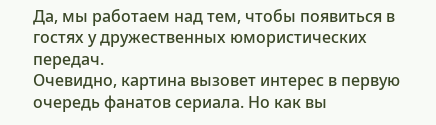Да, мы работаем над тем, чтобы появиться в гостях у дружественных юмористических передач.
Очевидно, картина вызовет интерес в первую очередь фанатов сериала. Но как вы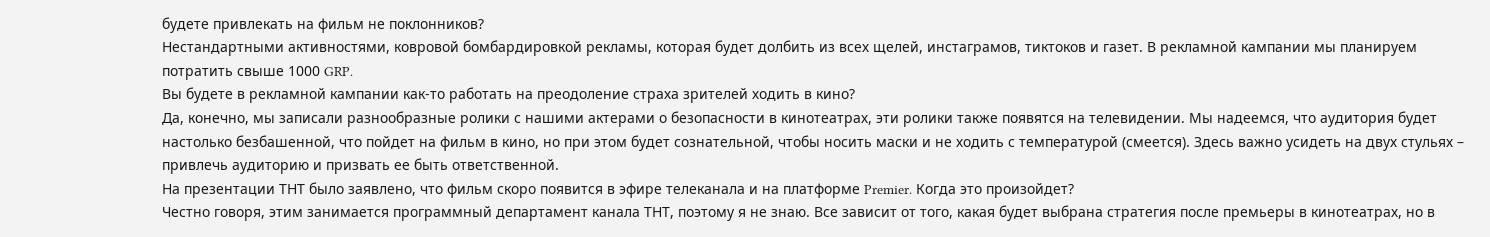будете привлекать на фильм не поклонников?
Нестандартными активностями, ковровой бомбардировкой рекламы, которая будет долбить из всех щелей, инстаграмов, тиктоков и газет. В рекламной кампании мы планируем потратить свыше 1000 GRP.
Вы будете в рекламной кампании как-то работать на преодоление страха зрителей ходить в кино?
Да, конечно, мы записали разнообразные ролики с нашими актерами о безопасности в кинотеатрах, эти ролики также появятся на телевидении. Мы надеемся, что аудитория будет настолько безбашенной, что пойдет на фильм в кино, но при этом будет сознательной, чтобы носить маски и не ходить с температурой (смеется). Здесь важно усидеть на двух стульях – привлечь аудиторию и призвать ее быть ответственной.
На презентации ТНТ было заявлено, что фильм скоро появится в эфире телеканала и на платформе Premier. Когда это произойдет?
Честно говоря, этим занимается программный департамент канала ТНТ, поэтому я не знаю. Все зависит от того, какая будет выбрана стратегия после премьеры в кинотеатрах, но в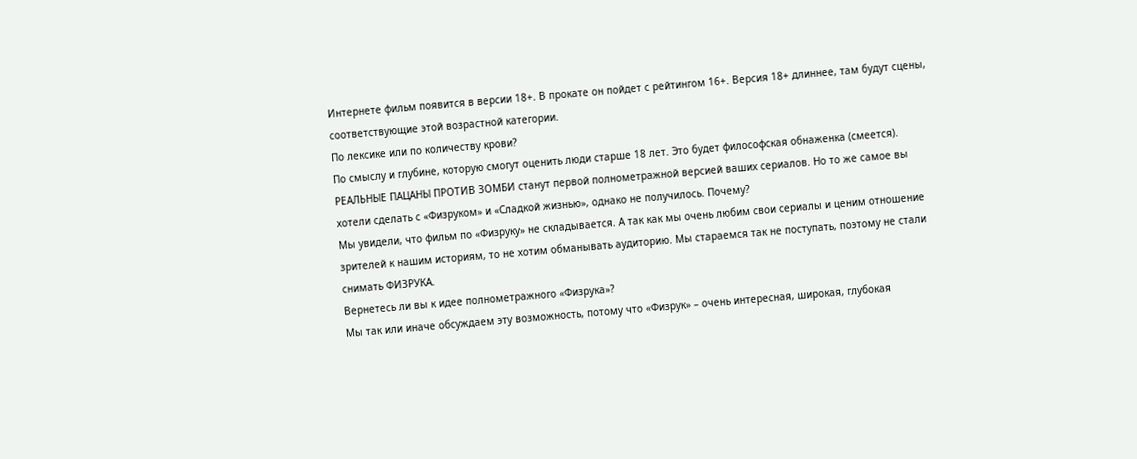Интернете фильм появится в версии 18+. В прокате он пойдет с рейтингом 16+. Версия 18+ длиннее, там будут сцены, соответствующие этой возрастной категории.
По лексике или по количеству крови?
По смыслу и глубине, которую смогут оценить люди старше 18 лет. Это будет философская обнаженка (смеется).
РЕАЛЬНЫЕ ПАЦАНЫ ПРОТИВ ЗОМБИ станут первой полнометражной версией ваших сериалов. Но то же самое вы хотели сделать с «Физруком» и «Сладкой жизнью», однако не получилось. Почему?
Мы увидели, что фильм по «Физруку» не складывается. А так как мы очень любим свои сериалы и ценим отношение зрителей к нашим историям, то не хотим обманывать аудиторию. Мы стараемся так не поступать, поэтому не стали снимать ФИЗРУКА.
Вернетесь ли вы к идее полнометражного «Физрука»?
Мы так или иначе обсуждаем эту возможность, потому что «Физрук» – очень интересная, широкая, глубокая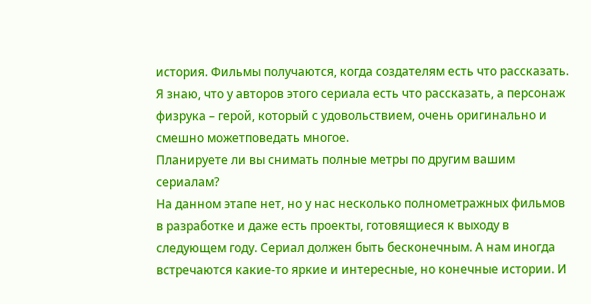история. Фильмы получаются, когда создателям есть что рассказать. Я знаю, что у авторов этого сериала есть что рассказать, а персонаж физрука – герой, который с удовольствием, очень оригинально и смешно можетповедать многое.
Планируете ли вы снимать полные метры по другим вашим сериалам?
На данном этапе нет, но у нас несколько полнометражных фильмов в разработке и даже есть проекты, готовящиеся к выходу в следующем году. Сериал должен быть бесконечным. А нам иногда встречаются какие-то яркие и интересные, но конечные истории. И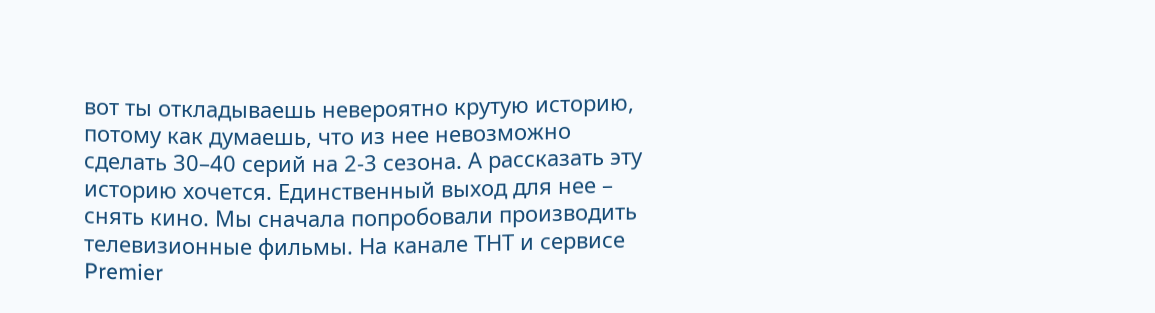вот ты откладываешь невероятно крутую историю, потому как думаешь, что из нее невозможно сделать 30–40 серий на 2-3 сезона. А рассказать эту историю хочется. Единственный выход для нее – снять кино. Мы сначала попробовали производить телевизионные фильмы. На канале ТНТ и сервисе Premier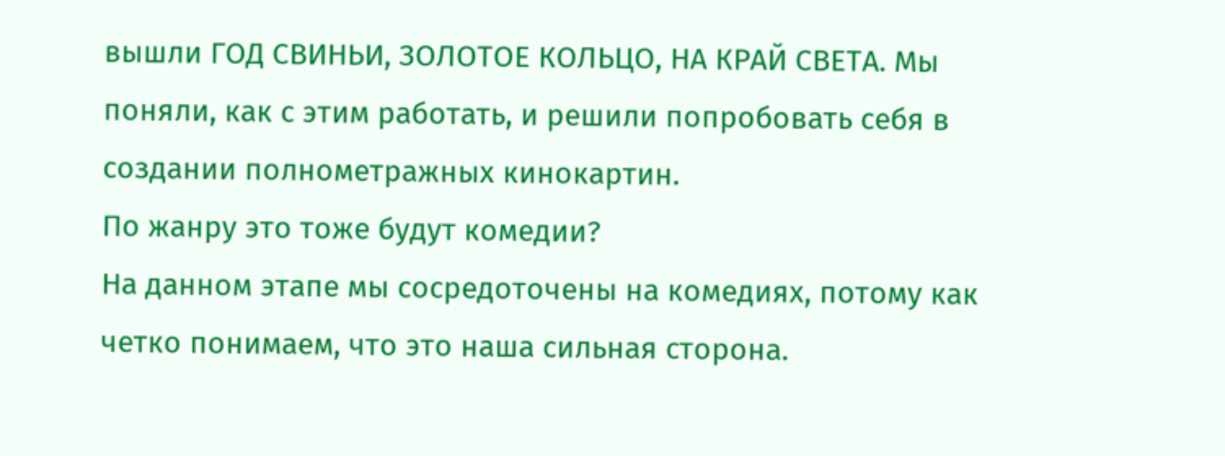вышли ГОД СВИНЬИ, ЗОЛОТОЕ КОЛЬЦО, НА КРАЙ СВЕТА. Мы поняли, как с этим работать, и решили попробовать себя в создании полнометражных кинокартин.
По жанру это тоже будут комедии?
На данном этапе мы сосредоточены на комедиях, потому как четко понимаем, что это наша сильная сторона.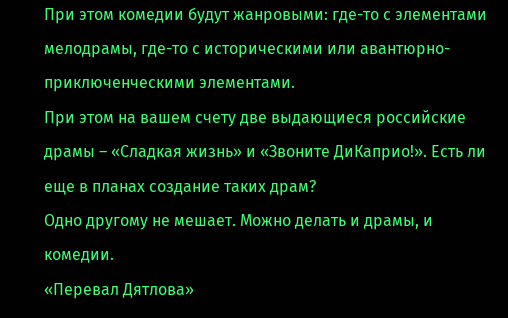При этом комедии будут жанровыми: где-то с элементами мелодрамы, где-то с историческими или авантюрно-приключенческими элементами.
При этом на вашем счету две выдающиеся российские драмы – «Сладкая жизнь» и «Звоните ДиКаприо!». Есть ли еще в планах создание таких драм?
Одно другому не мешает. Можно делать и драмы, и комедии.
«Перевал Дятлова»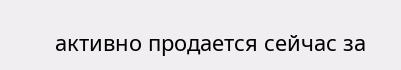активно продается сейчас за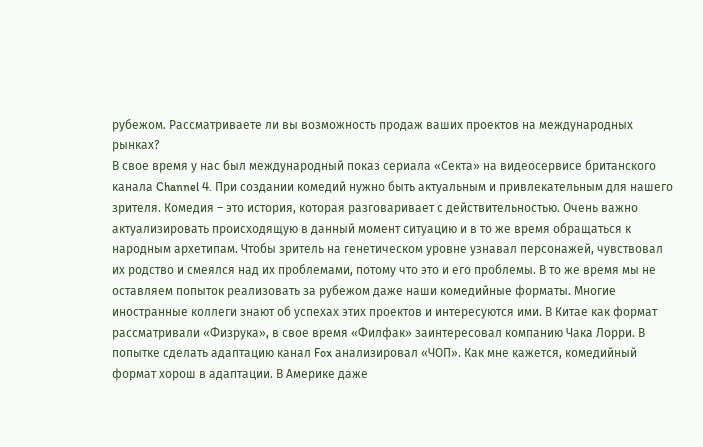рубежом. Рассматриваете ли вы возможность продаж ваших проектов на международных рынках?
В свое время у нас был международный показ сериала «Секта» на видеосервисе британского канала Channel 4. При создании комедий нужно быть актуальным и привлекательным для нашего зрителя. Комедия – это история, которая разговаривает с действительностью. Очень важно актуализировать происходящую в данный момент ситуацию и в то же время обращаться к народным архетипам. Чтобы зритель на генетическом уровне узнавал персонажей, чувствовал их родство и смеялся над их проблемами, потому что это и его проблемы. В то же время мы не оставляем попыток реализовать за рубежом даже наши комедийные форматы. Многие иностранные коллеги знают об успехах этих проектов и интересуются ими. В Китае как формат рассматривали «Физрука», в свое время «Филфак» заинтересовал компанию Чака Лорри. В попытке сделать адаптацию канал Fox анализировал «ЧОП». Как мне кажется, комедийный формат хорош в адаптации. В Америке даже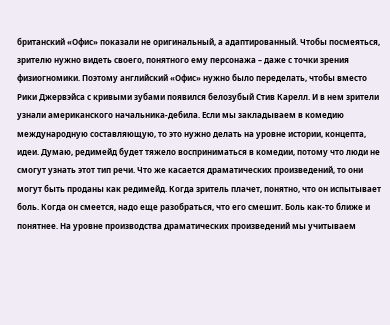британский «Офис» показали не оригинальный, а адаптированный. Чтобы посмеяться, зрителю нужно видеть своего, понятного ему персонажа – даже с точки зрения физиогномики. Поэтому английский «Офис» нужно было переделать, чтобы вместо Рики Джервэйса с кривыми зубами появился белозубый Стив Карелл. И в нем зрители узнали американского начальника-дебила. Если мы закладываем в комедию международную составляющую, то это нужно делать на уровне истории, концепта, идеи. Думаю, редимейд будет тяжело восприниматься в комедии, потому что люди не смогут узнать этот тип речи. Что же касается драматических произведений, то они могут быть проданы как редимейд. Когда зритель плачет, понятно, что он испытывает боль. Когда он смеется, надо еще разобраться, что его смешит. Боль как-то ближе и понятнее. На уровне производства драматических произведений мы учитываем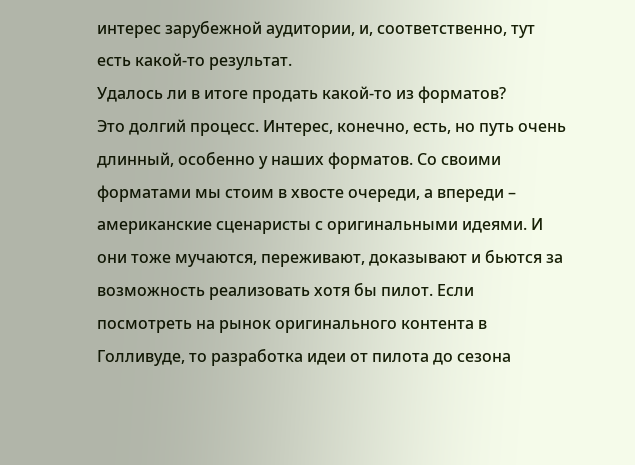интерес зарубежной аудитории, и, соответственно, тут есть какой-то результат.
Удалось ли в итоге продать какой-то из форматов?
Это долгий процесс. Интерес, конечно, есть, но путь очень длинный, особенно у наших форматов. Со своими форматами мы стоим в хвосте очереди, а впереди – американские сценаристы с оригинальными идеями. И они тоже мучаются, переживают, доказывают и бьются за возможность реализовать хотя бы пилот. Если посмотреть на рынок оригинального контента в Голливуде, то разработка идеи от пилота до сезона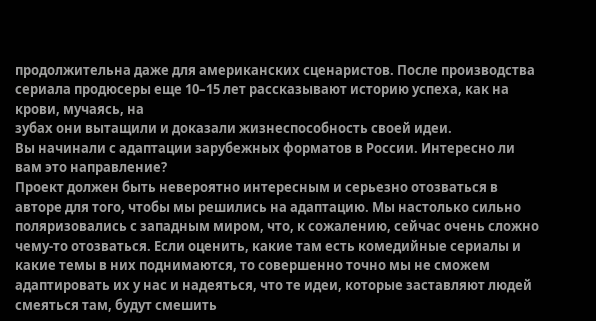продолжительна даже для американских сценаристов. После производства сериала продюсеры еще 10–15 лет рассказывают историю успеха, как на крови, мучаясь, на
зубах они вытащили и доказали жизнеспособность своей идеи.
Вы начинали с адаптации зарубежных форматов в России. Интересно ли вам это направление?
Проект должен быть невероятно интересным и серьезно отозваться в авторе для того, чтобы мы решились на адаптацию. Мы настолько сильно поляризовались с западным миром, что, к сожалению, сейчас очень сложно чему-то отозваться. Если оценить, какие там есть комедийные сериалы и какие темы в них поднимаются, то совершенно точно мы не сможем адаптировать их у нас и надеяться, что те идеи, которые заставляют людей смеяться там, будут смешить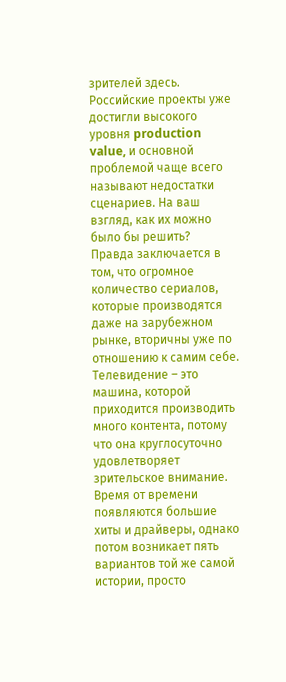зрителей здесь.
Российские проекты уже достигли высокого уровня production value, и основной проблемой чаще всего называют недостатки сценариев. На ваш взгляд, как их можно было бы решить?
Правда заключается в том, что огромное количество сериалов, которые производятся даже на зарубежном рынке, вторичны уже по отношению к самим себе. Телевидение – это машина, которой приходится производить много контента, потому что она круглосуточно удовлетворяет зрительское внимание. Время от времени появляются большие хиты и драйверы, однако потом возникает пять вариантов той же самой истории, просто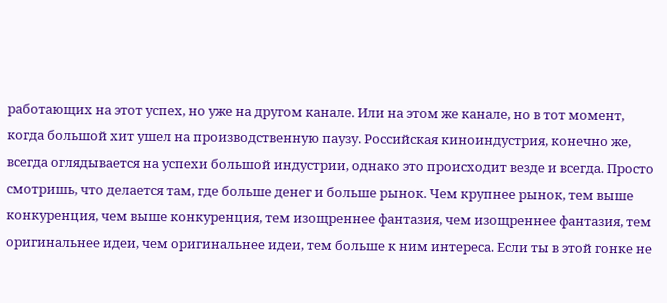работающих на этот успех, но уже на другом канале. Или на этом же канале, но в тот момент, когда большой хит ушел на производственную паузу. Российская киноиндустрия, конечно же, всегда оглядывается на успехи большой индустрии, однако это происходит везде и всегда. Просто смотришь, что делается там, где больше денег и больше рынок. Чем крупнее рынок, тем выше конкуренция, чем выше конкуренция, тем изощреннее фантазия, чем изощреннее фантазия, тем оригинальнее идеи, чем оригинальнее идеи, тем больше к ним интереса. Если ты в этой гонке не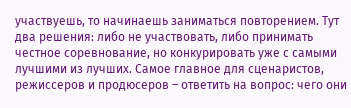участвуешь, то начинаешь заниматься повторением. Тут два решения: либо не участвовать, либо принимать честное соревнование, но конкурировать уже с самыми лучшими из лучших. Самое главное для сценаристов, режиссеров и продюсеров – ответить на вопрос: чего они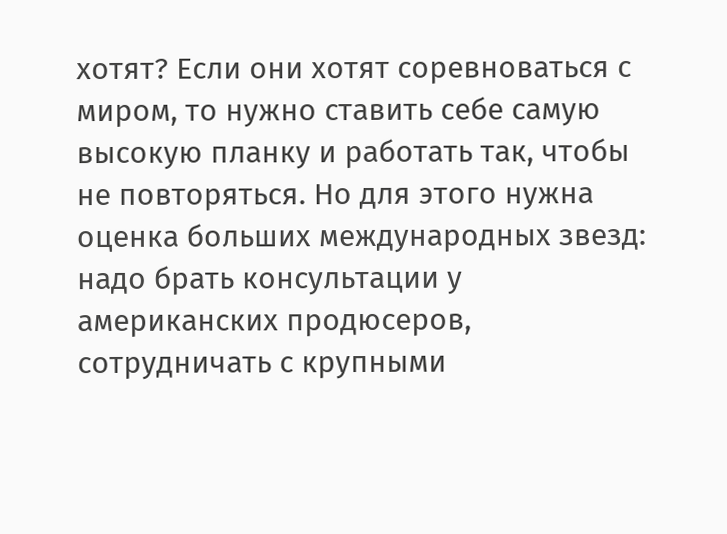хотят? Если они хотят соревноваться с миром, то нужно ставить себе самую высокую планку и работать так, чтобы не повторяться. Но для этого нужна оценка больших международных звезд: надо брать консультации у американских продюсеров, сотрудничать с крупными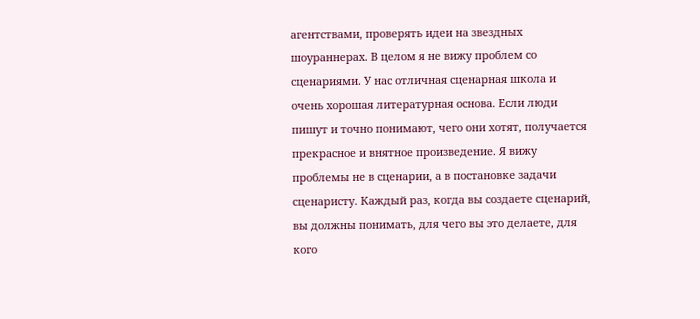агентствами, проверять идеи на звездных шоураннерах. В целом я не вижу проблем со сценариями. У нас отличная сценарная школа и очень хорошая литературная основа. Если люди пишут и точно понимают, чего они хотят, получается прекрасное и внятное произведение. Я вижу проблемы не в сценарии, а в постановке задачи сценаристу. Каждый раз, когда вы создаете сценарий, вы должны понимать, для чего вы это делаете, для кого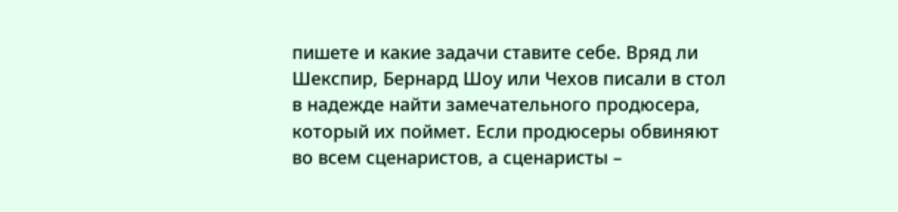пишете и какие задачи ставите себе. Вряд ли Шекспир, Бернард Шоу или Чехов писали в стол в надежде найти замечательного продюсера, который их поймет. Если продюсеры обвиняют во всем сценаристов, а сценаристы –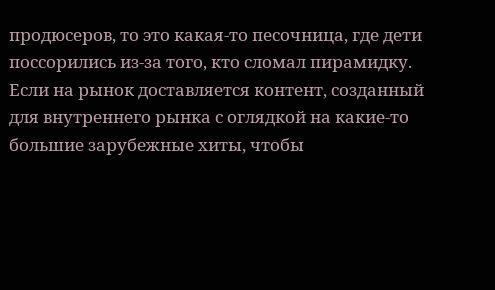продюсеров, то это какая-то песочница, где дети поссорились из-за того, кто сломал пирамидку. Если на рынок доставляется контент, созданный для внутреннего рынка с оглядкой на какие-то большие зарубежные хиты, чтобы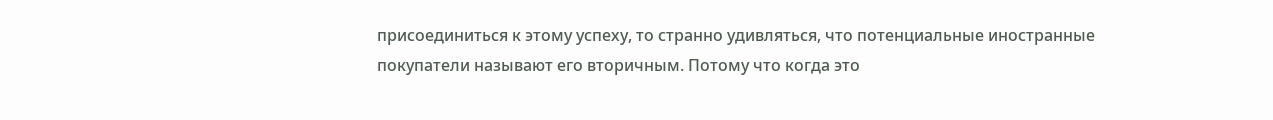присоединиться к этому успеху, то странно удивляться, что потенциальные иностранные покупатели называют его вторичным. Потому что когда это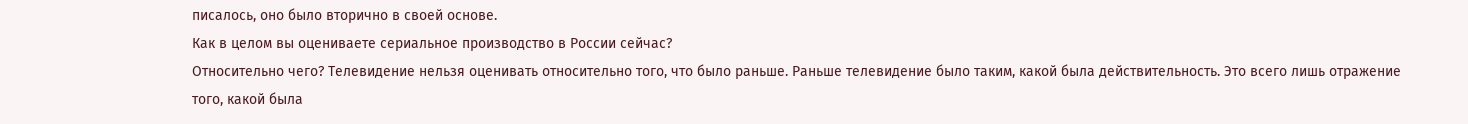писалось, оно было вторично в своей основе.
Как в целом вы оцениваете сериальное производство в России сейчас?
Относительно чего? Телевидение нельзя оценивать относительно того, что было раньше. Раньше телевидение было таким, какой была действительность. Это всего лишь отражение того, какой была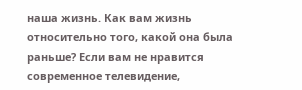наша жизнь. Как вам жизнь относительно того, какой она была раньше? Если вам не нравится современное телевидение,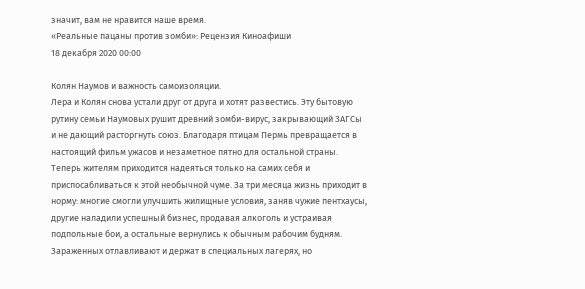значит, вам не нравится наше время.
«Реальные пацаны против зомби»: Рецензия Киноафиши
18 декабря 2020 00:00

Колян Наумов и важность самоизоляции.
Лера и Колян снова устали друг от друга и хотят развестись. Эту бытовую рутину семьи Наумовых рушит древний зомби-вирус, закрывающий ЗАГСы и не дающий расторгнуть союз. Благодаря птицам Пермь превращается в настоящий фильм ужасов и незаметное пятно для остальной страны. Теперь жителям приходится надеяться только на самих себя и приспосабливаться к этой необычной чуме. За три месяца жизнь приходит в норму: многие смогли улучшить жилищные условия, заняв чужие пентхаусы, другие наладили успешный бизнес, продавая алкоголь и устраивая подпольные бои, а остальные вернулись к обычным рабочим будням. Зараженных отлавливают и держат в специальных лагерях, но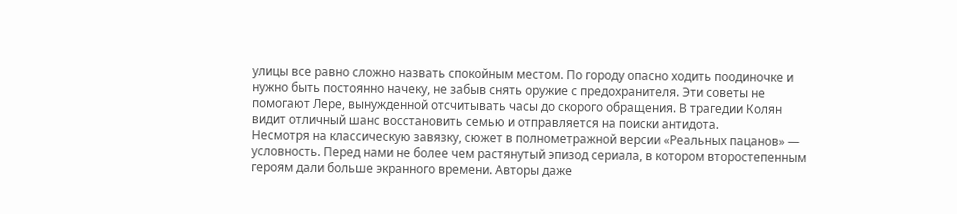улицы все равно сложно назвать спокойным местом. По городу опасно ходить поодиночке и нужно быть постоянно начеку, не забыв снять оружие с предохранителя. Эти советы не помогают Лере, вынужденной отсчитывать часы до скорого обращения. В трагедии Колян видит отличный шанс восстановить семью и отправляется на поиски антидота.
Несмотря на классическую завязку, сюжет в полнометражной версии «Реальных пацанов» — условность. Перед нами не более чем растянутый эпизод сериала, в котором второстепенным героям дали больше экранного времени. Авторы даже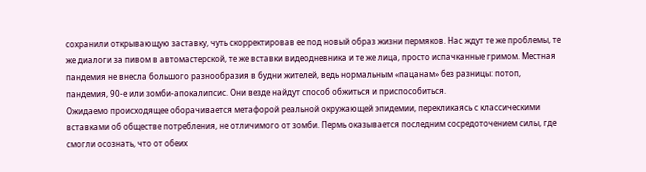сохранили открывающую заставку, чуть скорректировав ее под новый образ жизни пермяков. Нас ждут те же проблемы, те же диалоги за пивом в автомастерской, те же вставки видеодневника и те же лица, просто испачканные гримом. Местная пандемия не внесла большого разнообразия в будни жителей, ведь нормальным «пацанам» без разницы: потоп, пандемия, 90-е или зомби-апокалипсис. Они везде найдут способ обжиться и приспособиться.
Ожидаемо происходящее оборачивается метафорой реальной окружающей эпидемии, перекликаясь с классическими вставками об обществе потребления, не отличимого от зомби. Пермь оказывается последним сосредоточением силы, где смогли осознать, что от обеих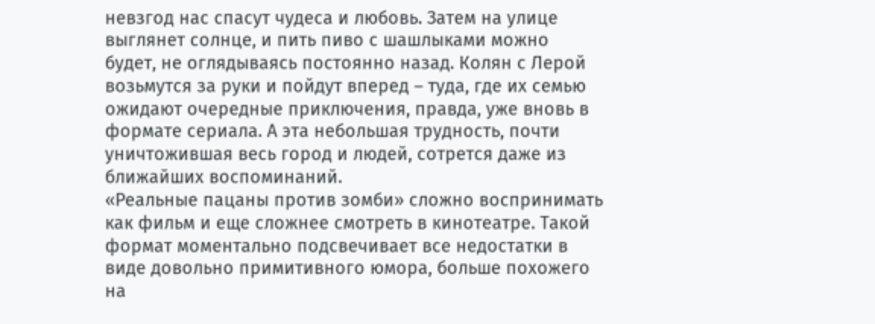невзгод нас спасут чудеса и любовь. Затем на улице выглянет солнце, и пить пиво с шашлыками можно будет, не оглядываясь постоянно назад. Колян с Лерой возьмутся за руки и пойдут вперед – туда, где их семью ожидают очередные приключения, правда, уже вновь в формате сериала. А эта небольшая трудность, почти уничтожившая весь город и людей, сотрется даже из ближайших воспоминаний.
«Реальные пацаны против зомби» сложно воспринимать как фильм и еще сложнее смотреть в кинотеатре. Такой формат моментально подсвечивает все недостатки в виде довольно примитивного юмора, больше похожего на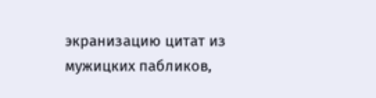экранизацию цитат из мужицких пабликов,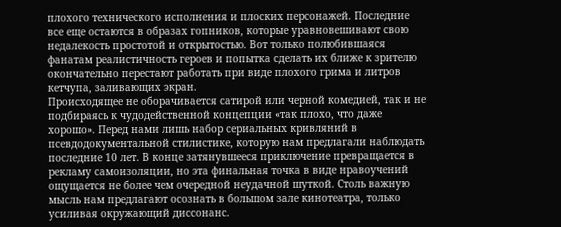плохого технического исполнения и плоских персонажей. Последние все еще остаются в образах гопников, которые уравновешивают свою недалекость простотой и открытостью. Вот только полюбившаяся фанатам реалистичность героев и попытка сделать их ближе к зрителю окончательно перестают работать при виде плохого грима и литров кетчупа, заливающих экран.
Происходящее не оборачивается сатирой или черной комедией, так и не подбираясь к чудодейственной концепции «так плохо, что даже хорошо». Перед нами лишь набор сериальных кривляний в псевдодокументальной стилистике, которую нам предлагали наблюдать последние 10 лет. В конце затянувшееся приключение превращается в рекламу самоизоляции, но эта финальная точка в виде нравоучений ощущается не более чем очередной неудачной шуткой. Столь важную мысль нам предлагают осознать в большом зале кинотеатра, только усиливая окружающий диссонанс.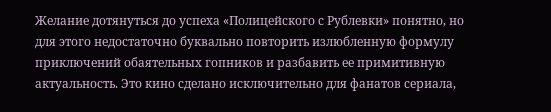Желание дотянуться до успеха «Полицейского с Рублевки» понятно, но для этого недостаточно буквально повторить излюбленную формулу приключений обаятельных гопников и разбавить ее примитивную актуальность. Это кино сделано исключительно для фанатов сериала,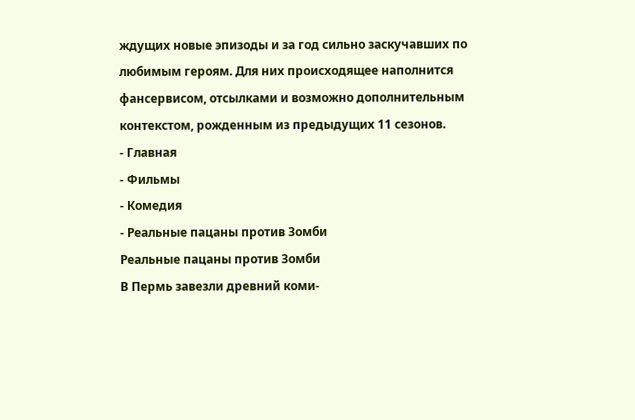ждущих новые эпизоды и за год сильно заскучавших по любимым героям. Для них происходящее наполнится фансервисом, отсылками и возможно дополнительным контекстом, рожденным из предыдущих 11 сезонов.
- Главная
- Фильмы
- Комедия
- Реальные пацаны против Зомби
Реальные пацаны против Зомби
В Пермь завезли древний коми-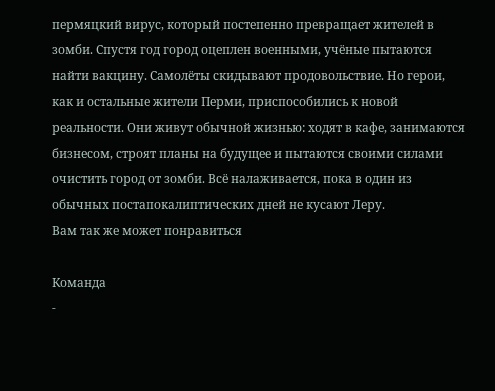пермяцкий вирус, который постепенно превращает жителей в зомби. Спустя год город оцеплен военными, учёные пытаются найти вакцину. Самолёты скидывают продовольствие. Но герои, как и остальные жители Перми, приспособились к новой реальности. Они живут обычной жизнью: ходят в кафе, занимаются бизнесом, строят планы на будущее и пытаются своими силами очистить город от зомби. Всё налаживается, пока в один из обычных постапокалиптических дней не кусают Леру.
Вам так же может понравиться

Команда
-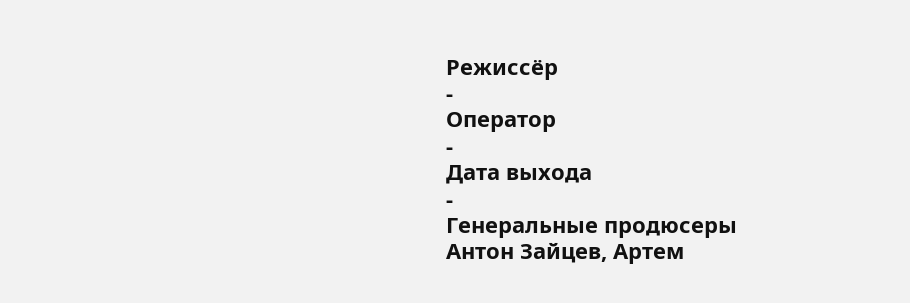Режиссёр
-
Оператор
-
Дата выхода
-
Генеральные продюсеры
Антон Зайцев, Артем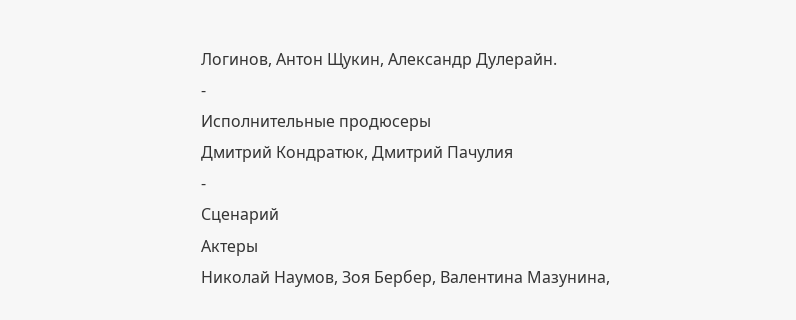Логинов, Антон Щукин, Александр Дулерайн.
-
Исполнительные продюсеры
Дмитрий Кондратюк, Дмитрий Пачулия
-
Сценарий
Актеры
Николай Наумов, Зоя Бербер, Валентина Мазунина,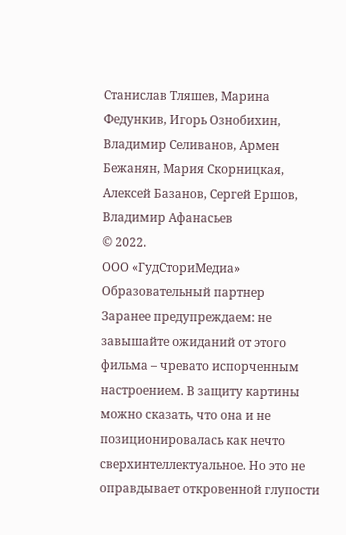Станислав Тляшев, Марина Федункив, Игорь Ознобихин, Владимир Селиванов, Армен Бежанян, Мария Скорницкая, Алексей Базанов, Сергей Ершов, Владимир Афанасьев
© 2022.
ООО «ГудСториМедиа»
Образовательный партнер
Заранее предупреждаем: не завышайте ожиданий от этого фильма – чревато испорченным настроением. В защиту картины можно сказать, что она и не позиционировалась как нечто сверхинтеллектуальное. Но это не оправдывает откровенной глупости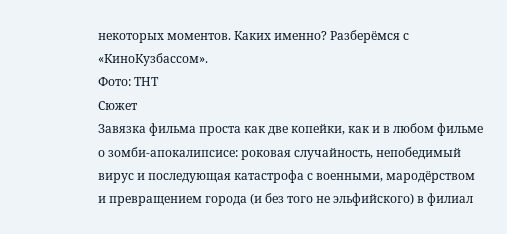некоторых моментов. Каких именно? Разберёмся с «КиноКузбассом».
Фото: ТНТ
Сюжет
Завязка фильма проста как две копейки, как и в любом фильме о зомби-апокалипсисе: роковая случайность, непобедимый вирус и последующая катастрофа с военными, мародёрством и превращением города (и без того не эльфийского) в филиал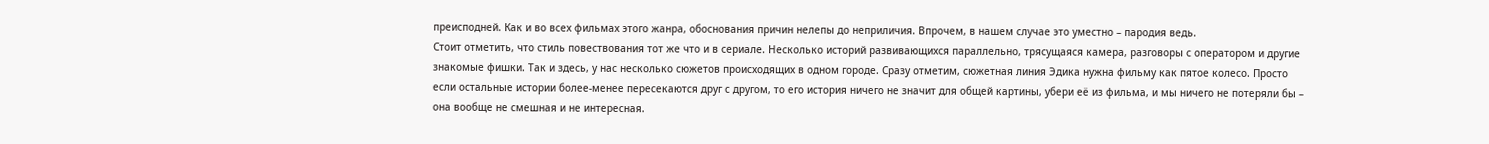преисподней. Как и во всех фильмах этого жанра, обоснования причин нелепы до неприличия. Впрочем, в нашем случае это уместно – пародия ведь.
Стоит отметить, что стиль повествования тот же что и в сериале. Несколько историй развивающихся параллельно, трясущаяся камера, разговоры с оператором и другие знакомые фишки. Так и здесь, у нас несколько сюжетов происходящих в одном городе. Сразу отметим, сюжетная линия Эдика нужна фильму как пятое колесо. Просто если остальные истории более-менее пересекаются друг с другом, то его история ничего не значит для общей картины, убери её из фильма, и мы ничего не потеряли бы – она вообще не смешная и не интересная.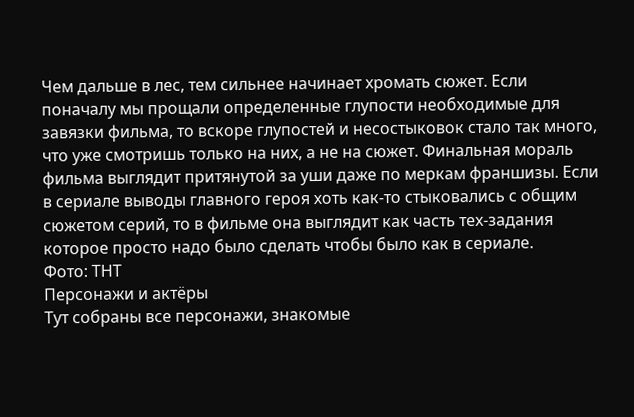Чем дальше в лес, тем сильнее начинает хромать сюжет. Если поначалу мы прощали определенные глупости необходимые для завязки фильма, то вскоре глупостей и несостыковок стало так много, что уже смотришь только на них, а не на сюжет. Финальная мораль фильма выглядит притянутой за уши даже по меркам франшизы. Если в сериале выводы главного героя хоть как-то стыковались с общим сюжетом серий, то в фильме она выглядит как часть тех-задания которое просто надо было сделать чтобы было как в сериале.
Фото: ТНТ
Персонажи и актёры
Тут собраны все персонажи, знакомые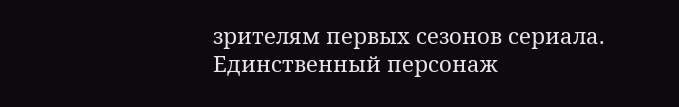зрителям первых сезонов сериала. Единственный персонаж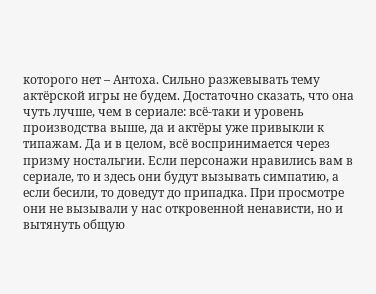которого нет – Антоха. Сильно разжевывать тему актёрской игры не будем. Достаточно сказать, что она чуть лучше, чем в сериале: всё-таки и уровень производства выше, да и актёры уже привыкли к типажам. Да и в целом, всё воспринимается через призму ностальгии. Если персонажи нравились вам в сериале, то и здесь они будут вызывать симпатию, а если бесили, то доведут до припадка. При просмотре они не вызывали у нас откровенной ненависти, но и вытянуть общую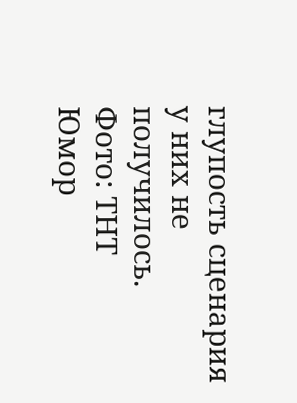глупость сценария у них не получилось.
Фото: ТНТ
Юмор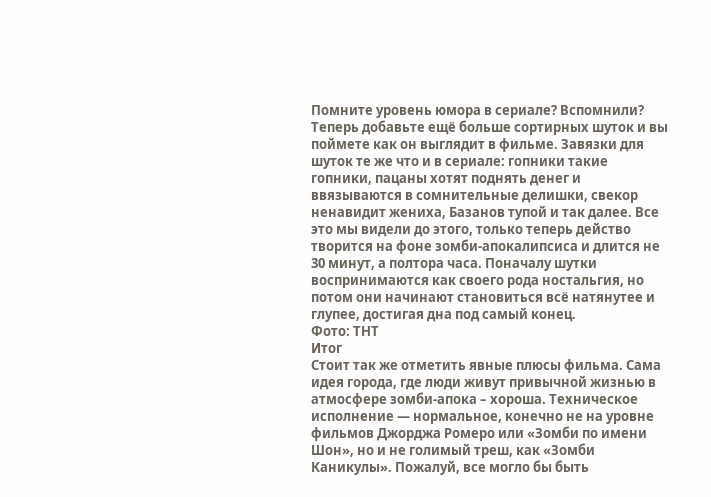Помните уровень юмора в сериале? Вспомнили? Теперь добавьте ещё больше сортирных шуток и вы поймете как он выглядит в фильме. Завязки для шуток те же что и в сериале: гопники такие гопники, пацаны хотят поднять денег и ввязываются в сомнительные делишки, свекор ненавидит жениха, Базанов тупой и так далее. Все это мы видели до этого, только теперь действо творится на фоне зомби-апокалипсиса и длится не 30 минут, а полтора часа. Поначалу шутки воспринимаются как своего рода ностальгия, но потом они начинают становиться всё натянутее и глупее, достигая дна под самый конец.
Фото: ТНТ
Итог
Стоит так же отметить явные плюсы фильма. Сама идея города, где люди живут привычной жизнью в атмосфере зомби-апока – хороша. Техническое исполнение — нормальное, конечно не на уровне фильмов Джорджа Ромеро или «Зомби по имени Шон», но и не голимый треш, как «Зомби Каникулы». Пожалуй, все могло бы быть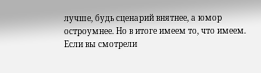лучше, будь сценарий внятнее, а юмор остроумнее. Но в итоге имеем то, что имеем. Если вы смотрели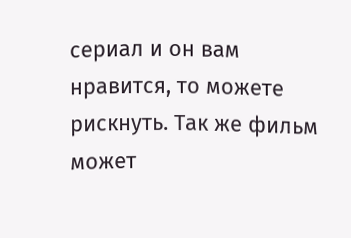сериал и он вам нравится, то можете рискнуть. Так же фильм может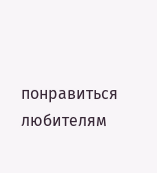понравиться любителям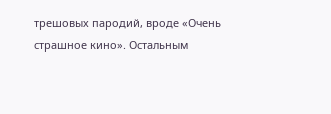трешовых пародий, вроде «Очень страшное кино». Остальным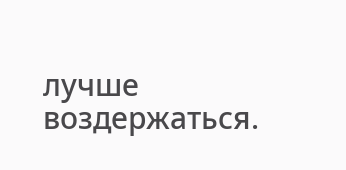лучше воздержаться.